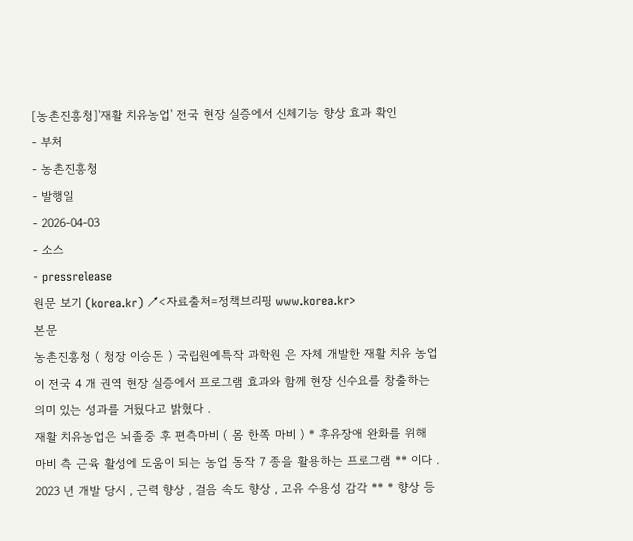[농촌진흥청]'재활 치유농업' 전국 현장 실증에서 신체기능 향상 효과 확인
- 부처
- 농촌진흥청
- 발행일
- 2026-04-03
- 소스
- pressrelease
원문 보기 (korea.kr) ↗<자료출처=정책브리핑 www.korea.kr>
본문
농촌진흥청 ( 청장 이승돈 ) 국립원예특작 과학원 은 자체 개발한 재활 치유 농업이 전국 4 개 권역 현장 실증에서 프로그램 효과와 함께 현장 신수요를 창출하는 의미 있는 성과를 거뒀다고 밝혔다 .
재활 치유농업은 뇌졸중 후 편측마비 ( 몸 한쪽 마비 ) * 후유장애 완화를 위해 마비 측 근육 활성에 도움이 되는 농업 동작 7 종을 활용하는 프로그램 ** 이다 . 2023 년 개발 당시 , 근력 향상 , 걸음 속도 향상 , 고유 수용성 감각 ** * 향상 등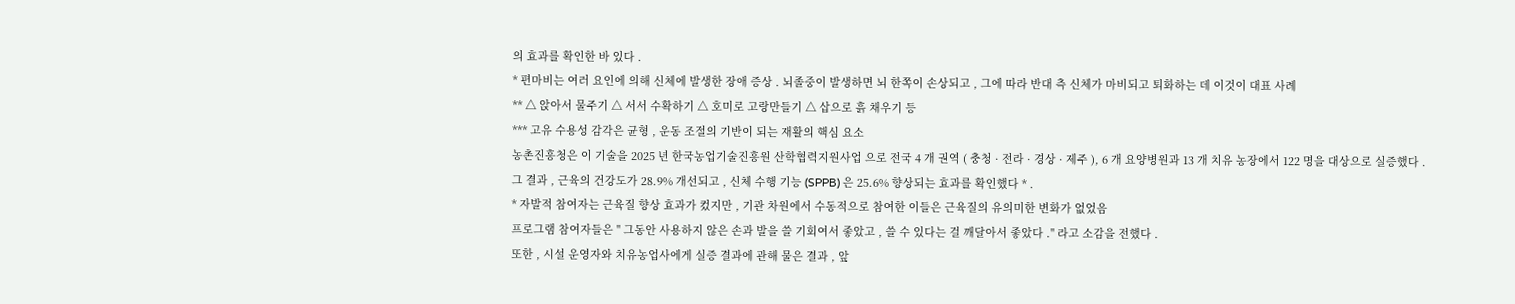의 효과를 확인한 바 있다 .
* 편마비는 여러 요인에 의해 신체에 발생한 장애 증상 . 뇌졸중이 발생하면 뇌 한쪽이 손상되고 , 그에 따라 반대 측 신체가 마비되고 퇴화하는 데 이것이 대표 사례
** △ 앉아서 물주기 △ 서서 수확하기 △ 호미로 고랑만들기 △ 삽으로 흙 채우기 등
*** 고유 수용성 감각은 균형 , 운동 조절의 기반이 되는 재활의 핵심 요소
농촌진흥청은 이 기술을 2025 년 한국농업기술진흥원 산학협력지원사업 으로 전국 4 개 권역 ( 충청 · 전라 · 경상 · 제주 ), 6 개 요양병원과 13 개 치유 농장에서 122 명을 대상으로 실증했다 .
그 결과 , 근육의 건강도가 28.9% 개선되고 , 신체 수행 기능 (SPPB) 은 25.6% 향상되는 효과를 확인했다 * .
* 자발적 참여자는 근육질 향상 효과가 컸지만 , 기관 차원에서 수동적으로 참여한 이들은 근육질의 유의미한 변화가 없었음
프로그램 참여자들은 " 그동안 사용하지 않은 손과 발을 쓸 기회여서 좋았고 , 쓸 수 있다는 걸 깨달아서 좋았다 ." 라고 소감을 전했다 .
또한 , 시설 운영자와 치유농업사에게 실증 결과에 관해 물은 결과 , 앞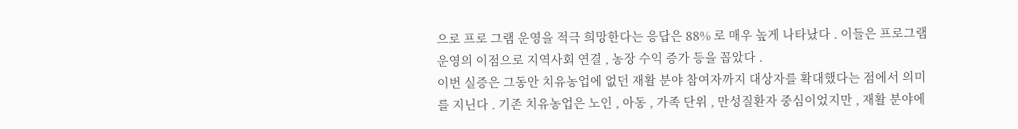으로 프로 그램 운영을 적극 희망한다는 응답은 88% 로 매우 높게 나타났다 . 이들은 프로그램 운영의 이점으로 지역사회 연결 , 농장 수익 증가 등을 꼽았다 .
이번 실증은 그동안 치유농업에 없던 재활 분야 참여자까지 대상자를 확대했다는 점에서 의미를 지닌다 . 기존 치유농업은 노인 , 아동 , 가족 단위 , 만성질환자 중심이었지만 , 재활 분야에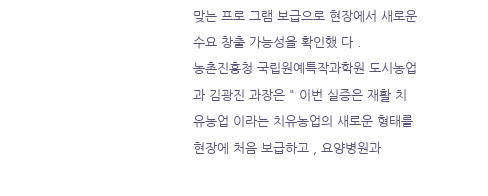맞는 프로 그램 보급으로 현장에서 새로운 수요 창출 가능성을 확인했 다 .
농촌진흥청 국립원예특작과학원 도시농업과 김광진 과장은 " 이번 실증은 재활 치유농업 이라는 치유농업의 새로운 형태를 현장에 처음 보급하고 , 요양병원과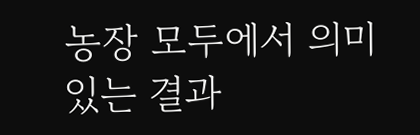농장 모두에서 의미 있는 결과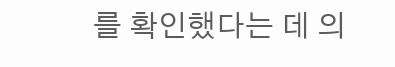를 확인했다는 데 의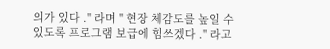의가 있다 ." 라며 " 현장 체감도를 높일 수 있도록 프로그램 보급에 힘쓰겠다 ." 라고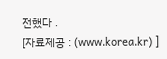전했다 .
[자료제공 : (www.korea.kr) ]